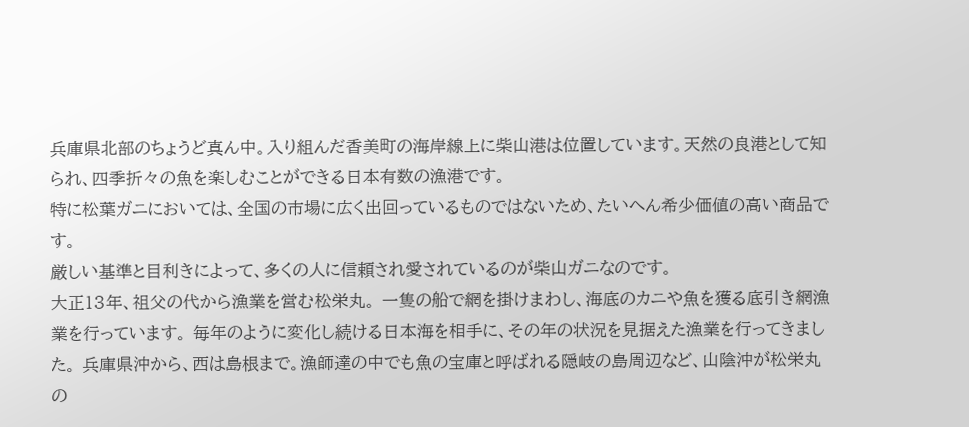兵庫県北部のちょうど真ん中。入り組んだ香美町の海岸線上に柴山港は位置しています。天然の良港として知られ、四季折々の魚を楽しむことができる日本有数の漁港です。
特に松葉ガニにおいては、全国の市場に広く出回っているものではないため、たいへん希少価値の高い商品です。
厳しい基準と目利きによって、多くの人に信頼され愛されているのが柴山ガニなのです。
大正13年、祖父の代から漁業を営む松栄丸。 一隻の船で網を掛けまわし、海底のカニや魚を獲る底引き網漁業を行っています。 毎年のように変化し続ける日本海を相手に、その年の状況を見据えた漁業を行ってきました。 兵庫県沖から、西は島根まで。漁師達の中でも魚の宝庫と呼ばれる隠岐の島周辺など、山陰沖が松栄丸の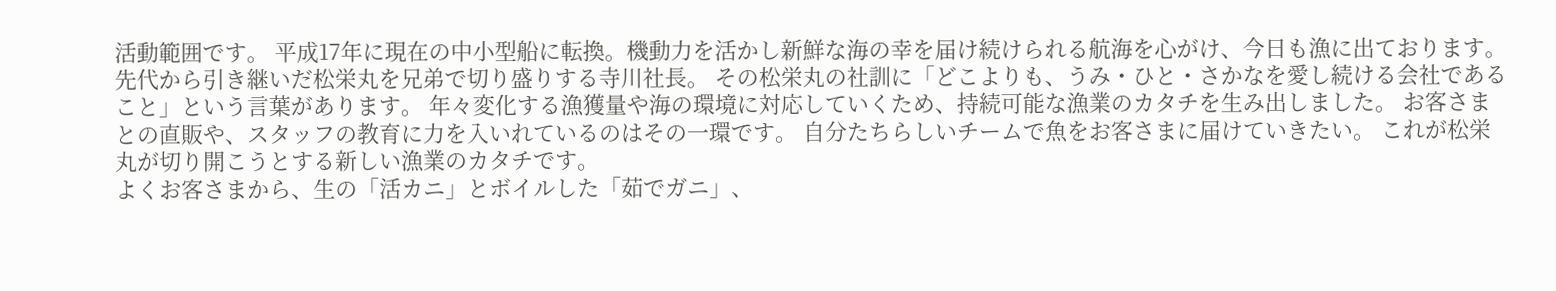活動範囲です。 平成17年に現在の中小型船に転換。機動力を活かし新鮮な海の幸を届け続けられる航海を心がけ、今日も漁に出ております。
先代から引き継いだ松栄丸を兄弟で切り盛りする寺川社長。 その松栄丸の社訓に「どこよりも、うみ・ひと・さかなを愛し続ける会社であること」という言葉があります。 年々変化する漁獲量や海の環境に対応していくため、持続可能な漁業のカタチを生み出しました。 お客さまとの直販や、スタッフの教育に力を入いれているのはその一環です。 自分たちらしいチームで魚をお客さまに届けていきたい。 これが松栄丸が切り開こうとする新しい漁業のカタチです。
よくお客さまから、生の「活カニ」とボイルした「茹でガニ」、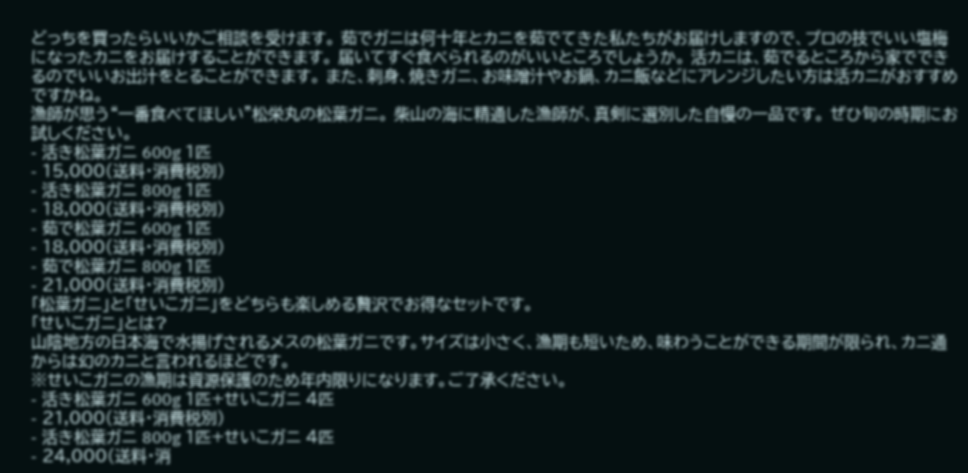どっちを買ったらいいかご相談を受けます。 茹でガニは何十年とカニを茹でてきた私たちがお届けしますので、プロの技でいい塩梅になったカニをお届けすることができます。 届いてすぐ食べられるのがいいところでしょうか。 活カニは、茹でるところから家でできるのでいいお出汁をとることができます。 また、刺身、焼きガニ、お味噌汁やお鍋、カニ飯などにアレンジしたい方は活カニがおすすめですかね。
漁師が思う“一番食べてほしい”松栄丸の松葉ガニ。 柴山の海に精通した漁師が、真剣に選別した自慢の一品です。 ぜひ旬の時期にお試しください。
- 活き松葉ガニ 600g 1匹
- 15,000(送料・消費税別)
- 活き松葉ガニ 800g 1匹
- 18,000(送料・消費税別)
- 茹で松葉ガニ 600g 1匹
- 18,000(送料・消費税別)
- 茹で松葉ガニ 800g 1匹
- 21,000(送料・消費税別)
「松葉ガニ」と「せいこガニ」をどちらも楽しめる贅沢でお得なセットです。
「せいこガニ」とは?
山陰地方の日本海で水揚げされるメスの松葉ガニです。サイズは小さく、漁期も短いため、味わうことができる期間が限られ、カニ通からは幻のカニと言われるほどです。
※せいこガニの漁期は資源保護のため年内限りになります。ご了承ください。
- 活き松葉ガニ 600g 1匹+せいこガニ 4匹
- 21,000(送料・消費税別)
- 活き松葉ガニ 800g 1匹+せいこガニ 4匹
- 24,000(送料・消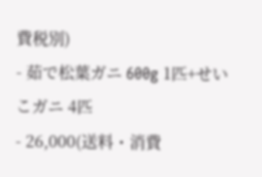費税別)
- 茹で松葉ガニ 600g 1匹+せいこガニ 4匹
- 26,000(送料・消費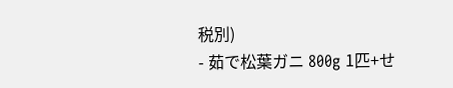税別)
- 茹で松葉ガニ 800g 1匹+せ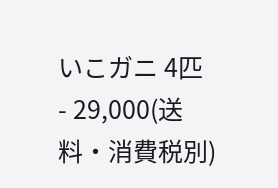いこガニ 4匹
- 29,000(送料・消費税別)